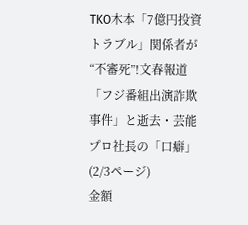TKO木本「7億円投資トラブル」関係者が“不審死”!文春報道「フジ番組出演詐欺事件」と逝去・芸能プロ社長の「口癖」 (2/3ページ)
金額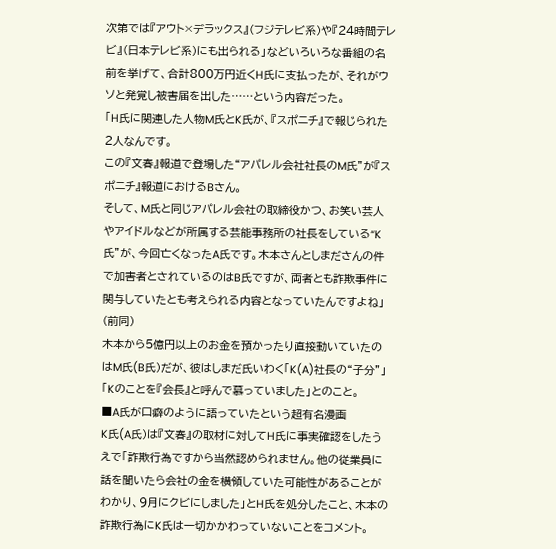次第では『アウト×デラックス』(フジテレビ系)や『24時間テレビ』(日本テレビ系)にも出られる」などいろいろな番組の名前を挙げて、合計800万円近くH氏に支払ったが、それがウソと発覚し被害届を出した……という内容だった。
「H氏に関連した人物M氏とK氏が、『スポニチ』で報じられた2人なんです。
この『文春』報道で登場した“アパレル会社社長のM氏”が『スポニチ』報道におけるBさん。
そして、M氏と同じアパレル会社の取締役かつ、お笑い芸人やアイドルなどが所属する芸能事務所の社長をしている“K氏”が、今回亡くなったA氏です。木本さんとしまださんの件で加害者とされているのはB氏ですが、両者とも詐欺事件に関与していたとも考えられる内容となっていたんですよね」(前同)
木本から5億円以上のお金を預かったり直接動いていたのはM氏(B氏)だが、彼はしまだ氏いわく「K(A)社長の“子分”」「Kのことを『会長』と呼んで慕っていました」とのこと。
■A氏が口癖のように語っていたという超有名漫画
K氏(A氏)は『文春』の取材に対してH氏に事実確認をしたうえで「詐欺行為ですから当然認められません。他の従業員に話を聞いたら会社の金を横領していた可能性があることがわかり、9月にクビにしました」とH氏を処分したこと、木本の詐欺行為にK氏は一切かかわっていないことをコメント。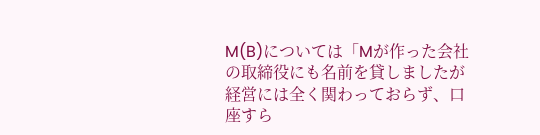M(B)については「Mが作った会社の取締役にも名前を貸しましたが経営には全く関わっておらず、口座すら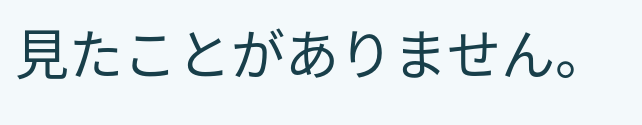見たことがありません。